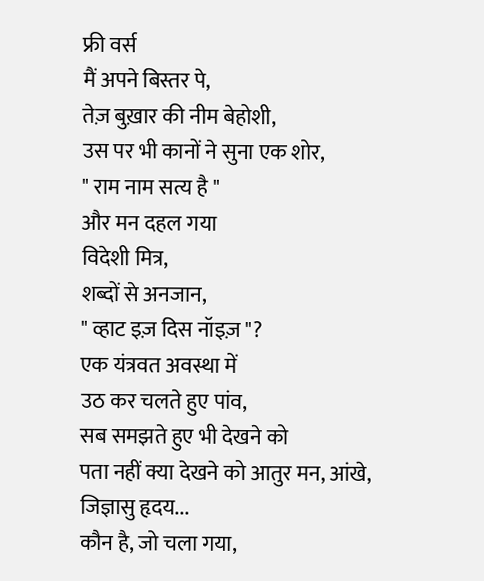फ्री वर्स
मैं अपने बिस्तर पे,
तेज़ बुख़ार की नीम बेहोशी,
उस पर भी कानों ने सुना एक शोर,
" राम नाम सत्य है "
और मन दहल गया
विदेशी मित्र,
शब्दों से अनजान,
" व्हाट इज़ दिस नॉइज़ "?
एक यंत्रवत अवस्था में
उठ कर चलते हुए पांव,
सब समझते हुए भी देखने को
पता नहीं क्या देखने को आतुर मन, आंखे,
जिज्ञासु हृदय...
कौन है, जो चला गया,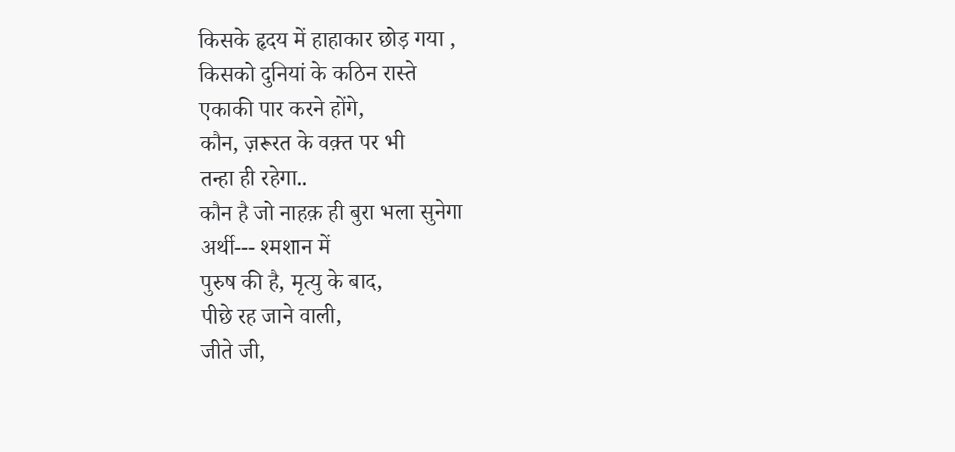किसके हृदय में हाहाकार छोड़ गया ,
किसको दुनियां के कठिन रास्ते
एकाकी पार करने होंगे,
कौन, ज़रूरत के वक़्त पर भी
तन्हा ही रहेगा..
कौन है जो नाहक़ ही बुरा भला सुनेगा
अर्थी--- श्मशान में
पुरुष की है, मृत्यु के बाद,
पीछे रह जाने वाली,
जीते जी,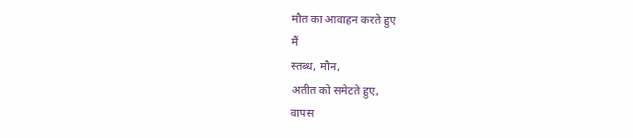मौत का आवाहन करते हुए
मैं
स्तब्ध, मौन,
अतीत को समेटते हुए,
वापस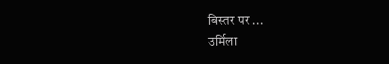बिस्तर पर ...
उर्मिला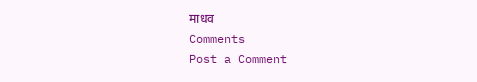माधव
Comments
Post a Comment